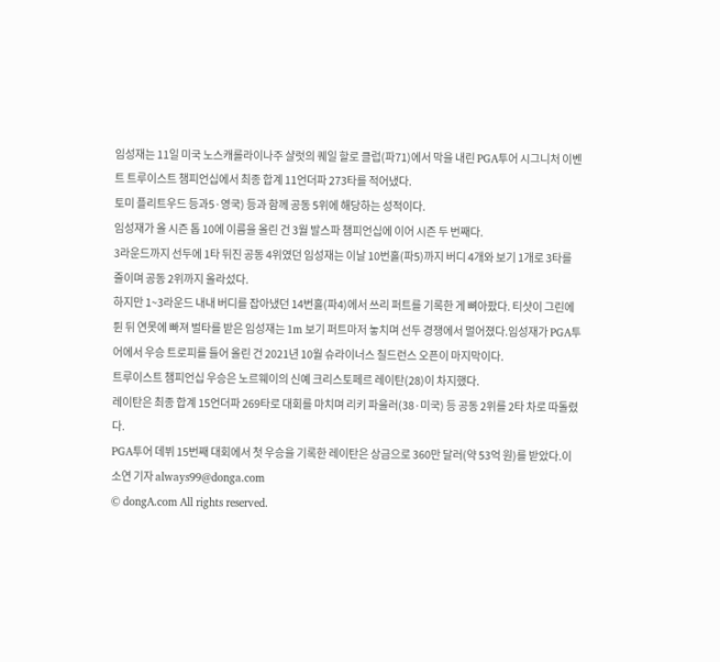임성재는 11일 미국 노스캐롤라이나주 샬럿의 퀘일 할로 클럽(파71)에서 막을 내린 PGA투어 시그니처 이벤트 트루이스트 챔피언십에서 최종 합계 11언더파 273타를 적어냈다.
토미 플리트우드 등과5·영국) 등과 함께 공동 5위에 해당하는 성적이다.
임성재가 올 시즌 톱 10에 이름을 올린 건 3월 발스파 챔피언십에 이어 시즌 두 번째다.
3라운드까지 선두에 1타 뒤진 공동 4위였던 임성재는 이날 10번홀(파5)까지 버디 4개와 보기 1개로 3타를 줄이며 공동 2위까지 올라섰다.
하지만 1~3라운드 내내 버디를 잡아냈던 14번홀(파4)에서 쓰리 퍼트를 기록한 게 뼈아팠다. 티샷이 그린에 튄 뒤 연못에 빠져 벌타를 받은 임성재는 1m 보기 퍼트마저 놓치며 선두 경쟁에서 멀어졌다.임성재가 PGA투어에서 우승 트로피를 들어 올린 건 2021년 10월 슈라이너스 칠드런스 오픈이 마지막이다.
트루이스트 챔피언십 우승은 노르웨이의 신예 크리스토페르 레이탄(28)이 차지했다.
레이탄은 최종 합계 15언더파 269타로 대회를 마치며 리키 파울러(38·미국) 등 공동 2위를 2타 차로 따돌렸다.
PGA투어 데뷔 15번째 대회에서 첫 우승을 기록한 레이탄은 상금으로 360만 달러(약 53억 원)를 받았다.이소연 기자 always99@donga.com
© dongA.com All rights reserved.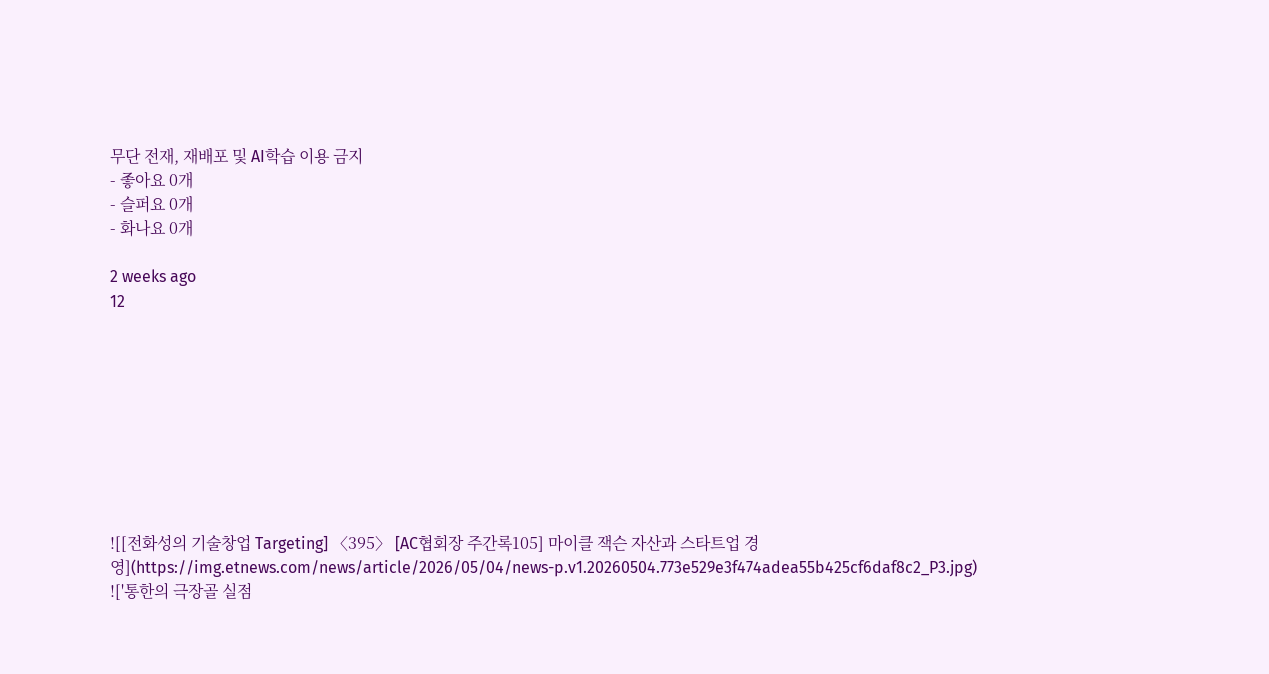무단 전재, 재배포 및 AI학습 이용 금지
- 좋아요 0개
- 슬퍼요 0개
- 화나요 0개

2 weeks ago
12









![[전화성의 기술창업 Targeting] 〈395〉 [AC협회장 주간록105] 마이클 잭슨 자산과 스타트업 경영](https://img.etnews.com/news/article/2026/05/04/news-p.v1.20260504.773e529e3f474adea55b425cf6daf8c2_P3.jpg)
!['통한의 극장골 실점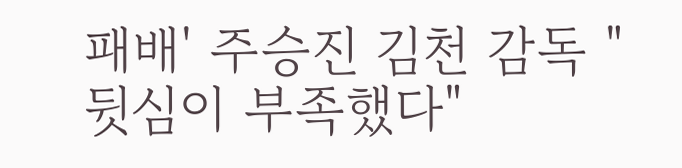패배' 주승진 김천 감독 "뒷심이 부족했다"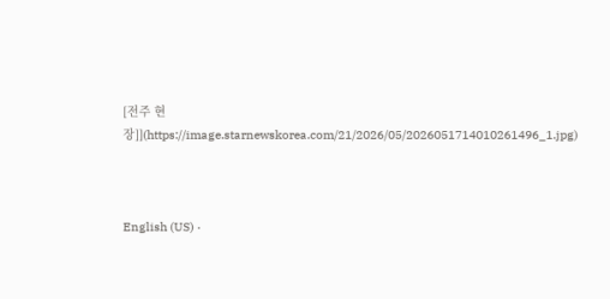[전주 현장]](https://image.starnewskorea.com/21/2026/05/2026051714010261496_1.jpg)



English (US) ·